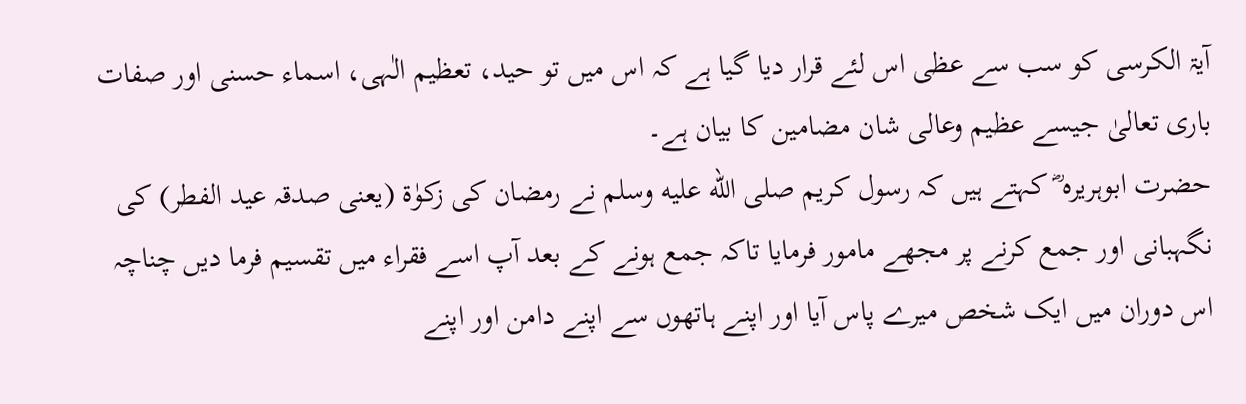آیۃ الکرسی کو سب سے عظی اس لئے قرار دیا گیا ہے کہ اس میں تو حید، تعظیم الٰہی، اسماء حسنی اور صفات باری تعالیٰ جیسے عظیم وعالی شان مضامین کا بیان ہے۔
حضرت ابوہریرہ ؓ کہتے ہیں کہ رسول کریم صلى الله عليه وسلم نے رمضان کی زکوٰۃ (یعنی صدقہ عید الفطر) کی نگہبانی اور جمع کرنے پر مجھے مامور فرمایا تاکہ جمع ہونے کے بعد آپ اسے فقراء میں تقسیم فرما دیں چناچہ اس دوران میں ایک شخص میرے پاس آیا اور اپنے ہاتھوں سے اپنے دامن اور اپنے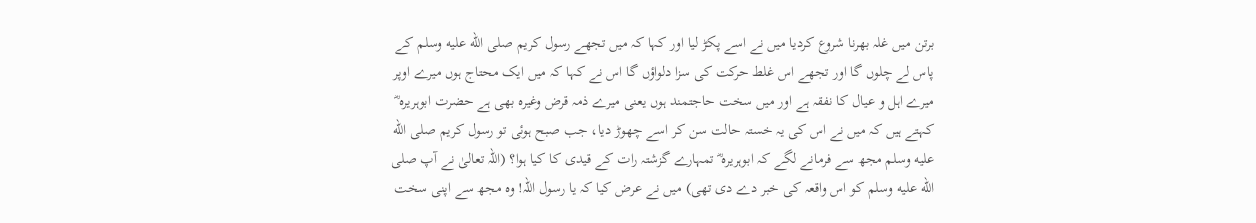برتن میں غلہ بھرنا شروع کردیا میں نے اسے پکڑ لیا اور کہا کہ میں تجھے رسول کریم صلى الله عليه وسلم کے پاس لے چلوں گا اور تجھے اس غلط حرکت کی سزا دلواؤں گا اس نے کہا کہ میں ایک محتاج ہوں میرے اوپر میرے اہل و عیال کا نفقہ ہے اور میں سخت حاجتمند ہوں یعنی میرے ذمہ قرض وغیرہ بھی ہے حضرت ابوہریرہ ؓ کہتے ہیں کہ میں نے اس کی یہ خستہ حالت سن کر اسے چھوڑ دیا، جب صبح ہوئی تو رسول کریم صلى الله عليه وسلم مجھ سے فرمانے لگے کہ ابوہریرہ ؓ تمہارے گزشتہ رات کے قیدی کا کیا ہوا؟ (اللہ تعالیٰ نے آپ صلى الله عليه وسلم کو اس واقعہ کی خبر دے دی تھی) میں نے عرض کیا کہ یا رسول اللہ! وہ مجھ سے اپنی سخت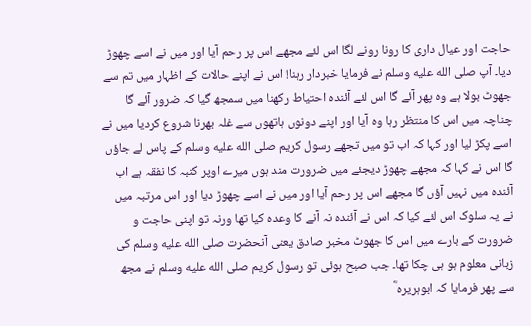حاجت اور عیال داری کا رونا رونے لگا اس لئے مجھے اس پر رحم آیا اور میں نے اسے چھوڑ دیا۔ آپ صلى الله عليه وسلم نے فرمایا خبردار رہنا! اس نے اپنے حالات کے اظہار میں تم سے جھوٹ بولا ہے وہ پھر آئے گا اس لئے آئندہ احتیاط رکھنا میں سمجھ گیا کہ ضرور آئے گا چناچہ میں اس کا منتظر رہا وہ آیا اور اپنے دونوں ہاتھوں سے غلہ بھرنا شروع کردیا میں نے اسے پکڑ لیا اور کہا کہ اب تو میں تجھے رسول کریم صلى الله عليه وسلم کے پاس لے جاؤں گا اس نے کہا کہ مجھے چھوڑ دیجئے میں ضرورت مند ہوں میرے اوپر کنبہ کا نفقہ ہے اب آئندہ میں نہیں آؤں گا مجھے اس پر رحم آیا اور میں نے اسے چھوڑ دیا اور اس مرتبہ میں نے یہ سلوک اس لئے کیا کہ اس نے آئندہ نہ آنے کا وعدہ کیا تھا ورنہ تو اپنی حاجت و ضرورت کے بارے میں اس کا جھوٹ مخبر صادق یعنی آنحضرت صلى الله عليه وسلم کی زبانی معلوم ہو ہی چکا تھا۔ جب صبح ہوئی تو رسول کریم صلى الله عليه وسلم نے مجھ سے پھر فرمایا کہ ابوہریرہ ؓ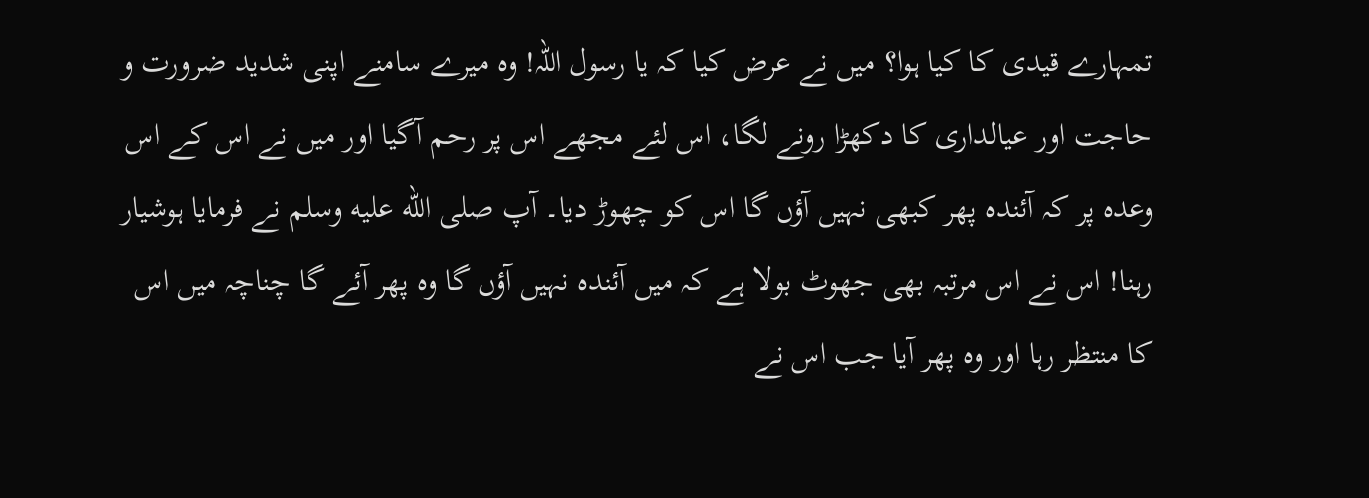تمہارے قیدی کا کیا ہوا؟ میں نے عرض کیا کہ یا رسول اللہ! وہ میرے سامنے اپنی شدید ضرورت و حاجت اور عیالداری کا دکھڑا رونے لگا، اس لئے مجھے اس پر رحم آگیا اور میں نے اس کے اس وعدہ پر کہ آئندہ پھر کبھی نہیں آؤں گا اس کو چھوڑ دیا۔ آپ صلى الله عليه وسلم نے فرمایا ہوشیار رہنا! اس نے اس مرتبہ بھی جھوٹ بولا ہے کہ میں آئندہ نہیں آؤں گا وہ پھر آئے گا چناچہ میں اس کا منتظر رہا اور وہ پھر آیا جب اس نے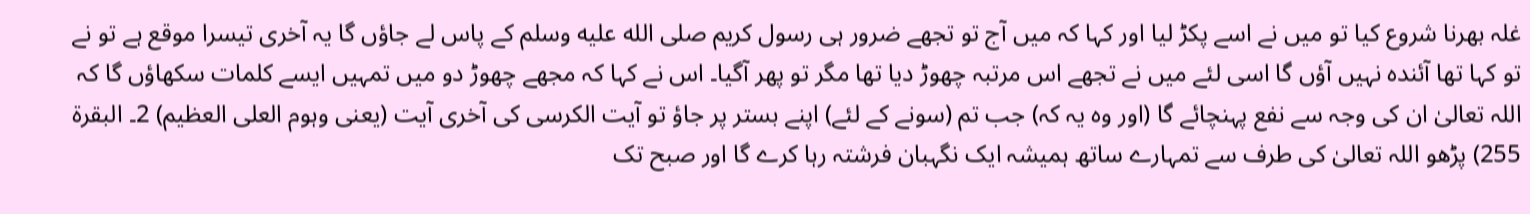غلہ بھرنا شروع کیا تو میں نے اسے پکڑ لیا اور کہا کہ میں آج تو تجھے ضرور ہی رسول کریم صلى الله عليه وسلم کے پاس لے جاؤں گا یہ آخری تیسرا موقع ہے تو نے تو کہا تھا آئندہ نہیں آؤں گا اسی لئے میں نے تجھے اس مرتبہ چھوڑ دیا تھا مگر تو پھر آگیا۔ اس نے کہا کہ مجھے چھوڑ دو میں تمہیں ایسے کلمات سکھاؤں گا کہ اللہ تعالیٰ ان کی وجہ سے نفع پہنچائے گا (اور وہ یہ کہ) جب تم (سونے کے لئے) اپنے بستر پر جاؤ تو آیت الکرسی کی آخری آیت (یعنی وہوم العلی العظیم) 2۔ البقرۃ 255) پڑھو اللہ تعالیٰ کی طرف سے تمہارے ساتھ ہمیشہ ایک نگہبان فرشتہ رہا کرے گا اور صبح تک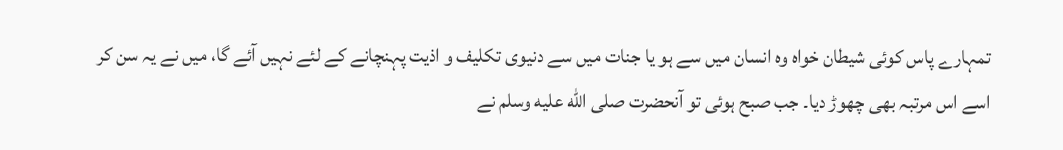تمہارے پاس کوئی شیطان خواہ وہ انسان میں سے ہو یا جنات میں سے دنیوی تکلیف و اذیت پہنچانے کے لئے نہیں آئے گا، میں نے یہ سن کر اسے اس مرتبہ بھی چھوڑ دیا۔ جب صبح ہوئی تو آنحضرت صلى الله عليه وسلم نے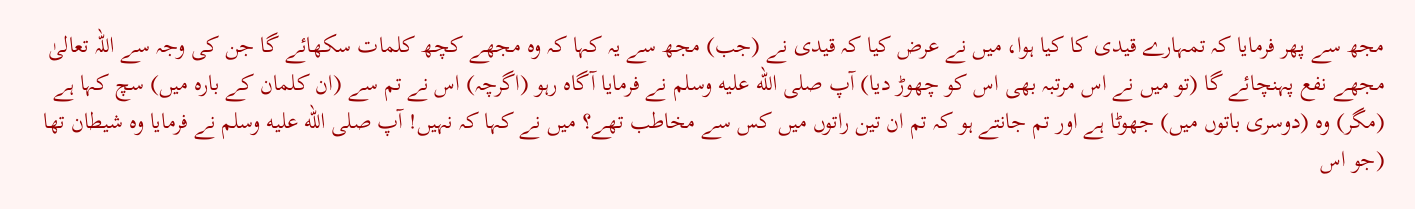مجھ سے پھر فرمایا کہ تمہارے قیدی کا کیا ہوا، میں نے عرض کیا کہ قیدی نے (جب) مجھ سے یہ کہا کہ وہ مجھے کچھ کلمات سکھائے گا جن کی وجہ سے اللہ تعالیٰ مجھے نفع پہنچائے گا (تو میں نے اس مرتبہ بھی اس کو چھوڑ دیا) آپ صلى الله عليه وسلم نے فرمایا آگاہ رہو (اگرچہ) اس نے تم سے (ان کلمان کے بارہ میں) سچ کہا ہے (مگر) وہ (دوسری باتوں میں) جھوٹا ہے اور تم جانتے ہو کہ تم ان تین راتوں میں کس سے مخاطب تھے؟ میں نے کہا کہ نہیں! آپ صلى الله عليه وسلم نے فرمایا وہ شیطان تھا (جو اس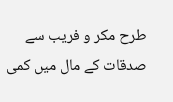طرح مکر و فریب سے صدقات کے مال میں کمی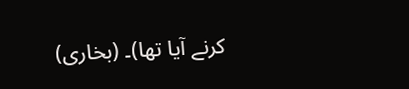کرنے آیا تھا)۔ (بخاری)